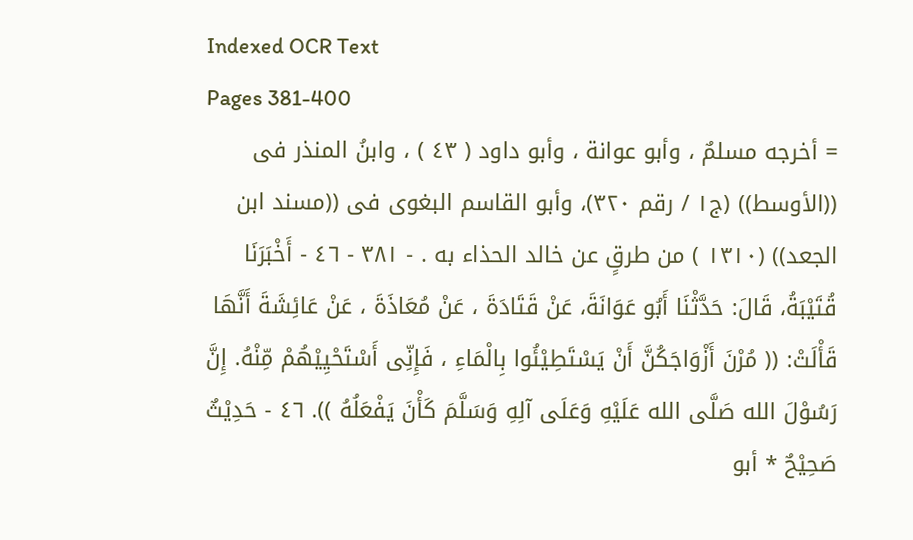Indexed OCR Text
Pages 381-400
= أخرجه مسلمٌ ، وأبو عوانة ، وأبو داود ( ٤٣ ) ، وابنُ المنذر فى ((الأوسط)) (ج١ / رقم ٣٢٠)، وأبو القاسم البغوى فى ((مسند ابن الجعد)) (١٣١٠ ) من طرقٍ عن خالد الحذاء به . - ٣٨١ - ٤٦ - أَخْبَرَنَا قُتَيْبَةُ، قَالَ: حَدَّثْنَا أَبُو عَوَانَةَ، عَنْ قَتَادَةَ ، عَنْ مُعَاذَةَ ، عَنْ عَائِشَةَ أَنَّهَا قَأْلَتْ: (( مُرْنَ أَزْوَاجَكُنَّ أَنْ يَسْتَطِيْئُوا بِالْمَاءِ ، فَإِنِّى أَسْتَحْيِيْهُمْ مِّنْهُ. إِنَّ رَسُوْلَ الله صَلَّى الله عَلَيْهِ وَعَلَى آلِهِ وَسَلَّمَ كَأْنَ يَفْعَلُهُ )). ٤٦ - حَدِيْثٌ صَحِيْحٌ * أبو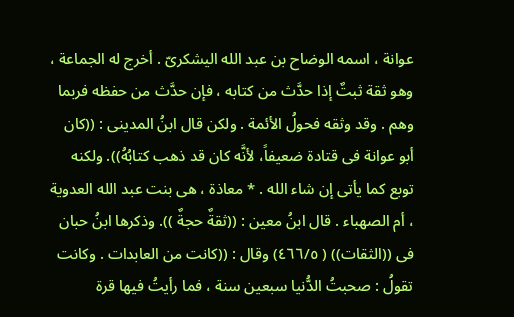عوانة ، اسمه الوضاح بن عبد الله اليشكرىّ . أخرج له الجماعة ، وهو ثقة ثبتٌ إذا حدَّث من كتابه ، فإن حدَّث من حفظه فربما وهم . وقد وثقه فحولُ الأئمة . ولكن قال ابنُ المدينى : ((كان أبو عوانة فى قتادة ضعيفاً، لأنَّه كان قد ذهب كتابُهُ)). ولكنه توبع كما يأتى إن شاء الله . * معاذة ، هى بنت عبد الله العدوية ، أم الصهباء . قال ابنُ معين : ((ثقةٌ حجةٌ )). وذكرها ابنُ حبان فى ((الثقات)) ( ٤٦٦/٥) وقال : ((كانت من العابدات . وكانت تقولُ : صحبتُ الدُّنيا سبعين سنة ، فما رأيتُ فيها قرة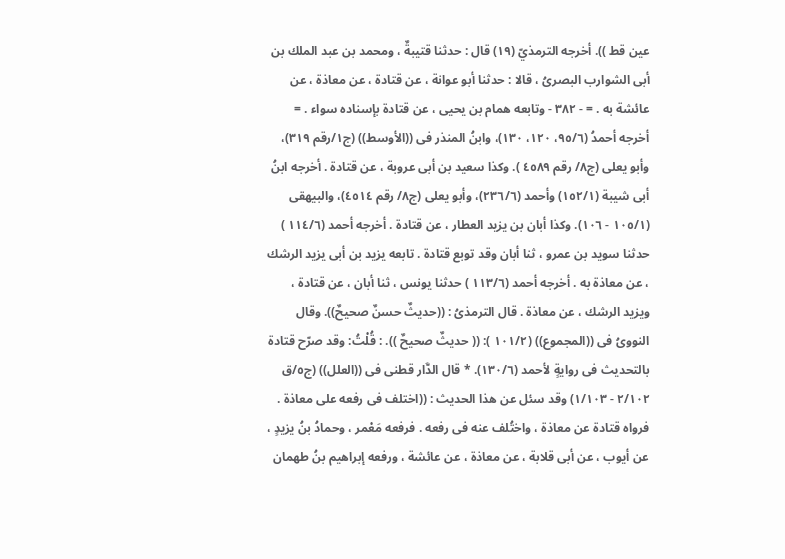عين قط )). أخرجه الترمذيّ (١٩) قال : حدثنا قتيبةٌ ، ومحمد بن عبد الملك بن أبى الشوارب البصرىُ ، قالا : حدثنا أبو عوانة ، عن قتادة ، عن معاذة ، عن عائشة به . = - ٣٨٢ - وتابعه همام بن يحيى ، عن قتادة بإسناده سواء . = أخرجه أحمدُ (٩٥/٦، ١٢٠، ١٣٠)، وابنُ المنذر فى ((الأوسط)) (ج١/رقم ٣١٩)، وأبو يعلى (ج٨/ رقم ٤٥٨٩ ). وكذا سعيد بن أبى عروبة ، عن قتادة . أخرجه ابنُ أبى شيبة (١٥٢/١) وأحمد (٢٣٦/٦)، وأبو يعلى (ج٨/ رقم ٤٥١٤)، والبيهقى (١٠٥/١ - ١٠٦). وكذا أبان بن يزيد العطار ، عن قتادة . أخرجه أحمد (١١٤/٦ ) حدثنا سويد بن عمرو ، ثنا أبان وقد توبع قتادة . تابعه يزيد بن أبى يزيد الرشك ، عن معاذة به . أخرجه أحمد (١١٣/٦ ) حدثنا يونس ، ثنا أبان ، عن قتادة ، ويزيد الرشك ، عن معاذة . قال الترمذىُ : ((حديثٌ حسنٌ صحيحٌ)). وقال النووىُ فى ((المجموع)) (١٠١/٢ ): (( حديثٌ صحيحٌ )). : قُلْتُ: وقد صرّح قتادة بالتحديث فى روايةٍ لأحمد (١٣٠/٦). * قال الدَّار قطنى فى ((العلل)) (ج٥/ق ٢/١٠٢ - ١/١٠٣) وقد سئل عن هذا الحديث : ((اختلف فى رفعه على معاذة . فرواه قتادة عن معاذة ، واختُلف عنه فى رفعه . فرفعه مَعْمر ، وحمادُ بنُ يزيدٍ ، عن أيوب ، عن أبى قلابة ، عن معاذة ، عن عائشة ، ورفعه إبراهيم بنُ طهمان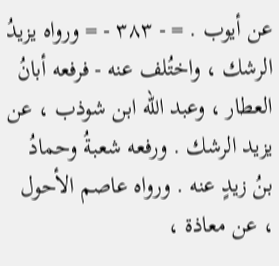عن أيوب . = - ٣٨٣ - = ورواه يزيدُ الرشك ، واختُلف عنه - فرفعه أبانُ العطار ، وعبد الله ابن شوذب ، عن يزيد الرشك . ورفعه شعبةُ وحمادُ بنُ زيدٍ عنه . ورواه عاصم الأحول ، عن معاذة ،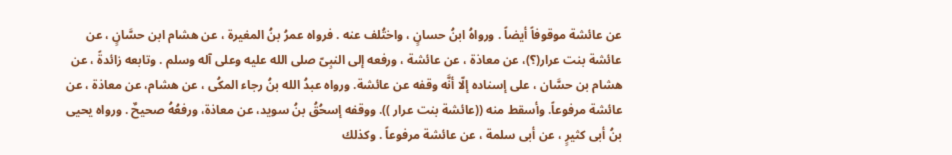عن عائشة موقوفاً أيضاً . ورواهُ ابنُ حسانٍ ، واختُلف عنه . فرواه عمرُ بنُ المغيرة ، عن هشام ابن حسَّانٍ ، عن عائشة بنت عرار(؟)، عن معاذة ، عن عائشة ، ورفعه إلى النبِىّ صلى الله عليه وعلى آله وسلم . وتابعه زائدةً ، عن هشام بن حسَّان ، على إسناده إلّا أنَّه وقفه عن عائشة. ورواه عبدُ الله بنُ رجاء المكُى ، عن هشام، عن معاذة ، عن عائشة مرفوعاً. وأسقط منه ((عائشة بنت عرار )). ووقفه إسحُقُ بنُ سويد، عن معاذة، ورفعُهُ صحيحٌ . ورواه يحيى بنُ أبى كثيرٍ ، عن أبى سلمة ، عن عائشة مرفوعاً . وكذلك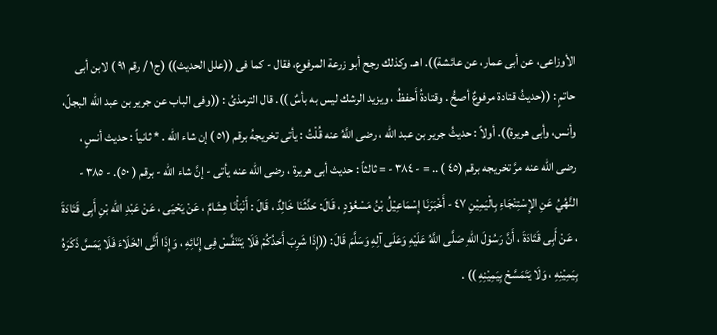الأوزاعى، عن أبى عمار، عن عائشة)). اهـ. وكذلك رجح أبو زرعة المرفوع، فقال - كما فى ((علل الحديث)) (ج١ / رقم ٩١ ) لابن أبى حاتمٍ : ((حديثُ قتادة مرفوعٌ أصحُّ . وقتادةُ أَحفظُ ، ويزيد الرشك ليس به بأسٌ )). قال الترمذىُ : ((وفى الباب عن جرير بن عبد الله البجلّ، وأنس، وأبى هريرة)). أولاً : حديثُ جرير بن عبد الله ، رضى اللَّهُ عنه قُلْتُ : يأتى تخريجهُ برقم (٥١ ) إن شاء الله . * ثانياً : حديث أنسٍ ، رضى الله عنه مرَّ تخريجه برقم (٤٥ ) .. = - ٣٨٤ - = ثالثاً : حديث أبى هريرة ، رضى الله عنه يأتى - إنَّ شاء الله - برقم ( ٥٠). - ٣٨٥ - النَّهُيُ عَنِ الإِسْتِنْجَاءِ بِالْيَمِيْنِ ٤٧ - أَخْبَرَنَا إِسْمَاعِيْلُ بْنُ مَسْعُوْدٍ ، قَالَ: حَدَّثَنَا خَالِدٌ ، قَالَ : أَنْبَأْنَا هِشَامٌ ، عَنْ يَحْيَى ، عَنْ عَبْدِ الله بْنِ أَبِى قَتَادَةَ ، عَنْ أَبِى قَتَادَةَ ، أَنَّ رَسُوْلَ اللهِ صَلَّى اللَّهُ عَلَيْهِ وَعَلَى آلِهِ وَسَلَّمَ قَالَ: ((إِذَا شَرِبَ أَحَدُكُمْ فَلَا يَتَنَفَّسْ فِى إِنَائِهِ ، وَإِذَا أَتَّى الخَلَاءَ فَلَا يَمَسَّ ذَكَرَهُ بِيَمِيْنِهِ ، وَلَا يَتَمَسَّحْ بِيَمِيْنِهِ )) .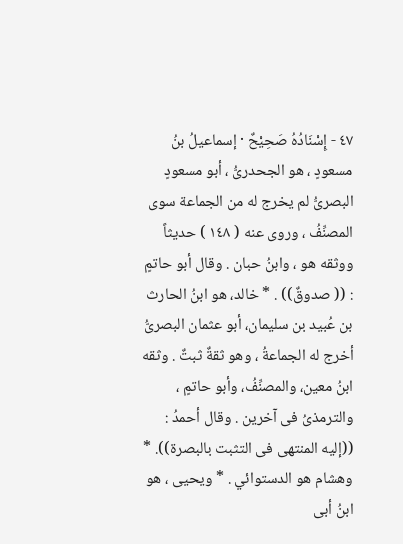٤٧ - إِسْنَادُهُ صَحِيْحٌ · إسماعيلُ بنُ مسعودٍ ، هو الجحدرىُّ ، أبو مسعودٍ البصرىُّ لم يخرج له من الجماعة سوى المصنِّفُ ، وروى عنه ( ١٤٨ ) حديثاً ووثقه هو ، وابنُ حبان . وقال أبو حاتمٍ : (( صدوقٌ)) . * خالد، هو ابنُ الحارث بن عُبيد بن سليمان، أبو عثمان البصرىُّ أخرج له الجماعةُ ، وهو ثقةٌ ثبتٌ . وثقه ابنُ معين، والمصنِّفُ، وأبو حاتمٍ ، والترمذىُ فى آخرين . وقال أحمدُ : ((إليه المنتهى فى التثبت بالبصرة)). * وهشام هو الدستوائي . * ويحيى ، هو ابنُ أبى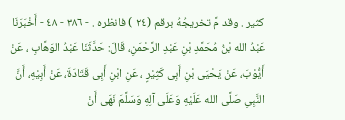كثير . وقد مَّ تخريجُهُ برقم (٢٤ ) فانظره . - ٣٨٦ - ٤٨ - أَخْبَرَنَا عَبْدُ الله بْنُ مُحَمَّدِ بْنِ عَبْدِ الرَّحْمَنِ، قَالَ: حَدَّثَنَا عَبْدُ الوَهَّابِ ، عَنْ أَيُّوْبَ، عَنْ يَحْيَى بْنِ أَبِى كَثِيْرٍ ، عَنِ ابْنِ أَبِى قَتَادَةَ، عَنْ أَبِيْهِ، أَنَّ النَّبِىِ صَلَّى الله عَلَيْهِ وَعَلَى آلِهِ وَسَلَّمَ نَهَى أَنْ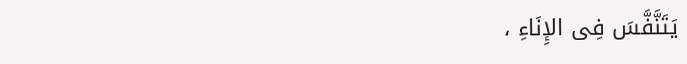يَتَنَّفَّسَ فِى الإِنَاءِ ،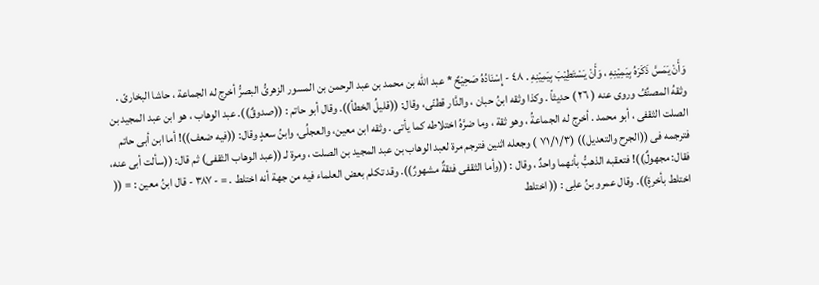وَأَنْ يَمَسَّ ذَكَرَهُ بِيَمِيْنِهِ ، وَأَنْ يَسْتَطِيْبَ بِيَمِيْنِهِ . ٤٨ - إِسْنَادُهُ صَحِيْحٌ * عبد الله بن محمد بن عبد الرحمن بن المسور الزهرىُّ البصرُّ أخرج له الجماعة ، حاشا البخارىّ . وثقهُ المصنِّفُ وروى عنه ( ٢٦ ) حديثاً . وكذا وثقه ابنُ حبان ، والدَّار قطنّى، وقال: ((قليلُ الخطأ)). وقال أبو حاتم : ((صدوقٌ)). عبد الوهاب ، هو ابن عبد المجيد بن الصلت الثقفى ، أبو محمد . أخرج له الجماعةُ ، وهو ثقة ، وما ضرَّهُ اختلاطه كما يأتى . وثقه ابن معين، والعجلُى، وابنُ سعدٍ وقال: ((فيه ضعف))! أما ابن أبى حاتم فترجمه فى ((الجرح والتعديل)) (٧١/١/٣ ) وجعله اثنين فترجم مرة لعبد الوهاب بن عبد المجيد بن الصلت ، ومرة لـ ((عبد الوهاب الثقفى) ثم قال: ((سألت أبى عنه، فقال: مجهولٌ))! فتعقبه الذهبُّ بأنهما واحدٌ ، وقال : ((وأما الثقفى فئقةٌ مشهورٌ)). وقد تكلم بعض العلماء فيه من جهة أنه اختلط . = - ٣٨٧ - قال ابنُ معين : = (( اختلط بأخرةٍ)). وقال عمرو بنُ علِى : (( اختلط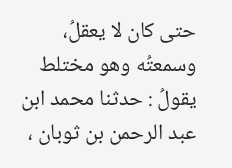حتى كان لا يعقلُ، وسمعتُه وهو مختلط يقولُ : حدثنا محمد ابن عبد الرحمن بن ثوبان ،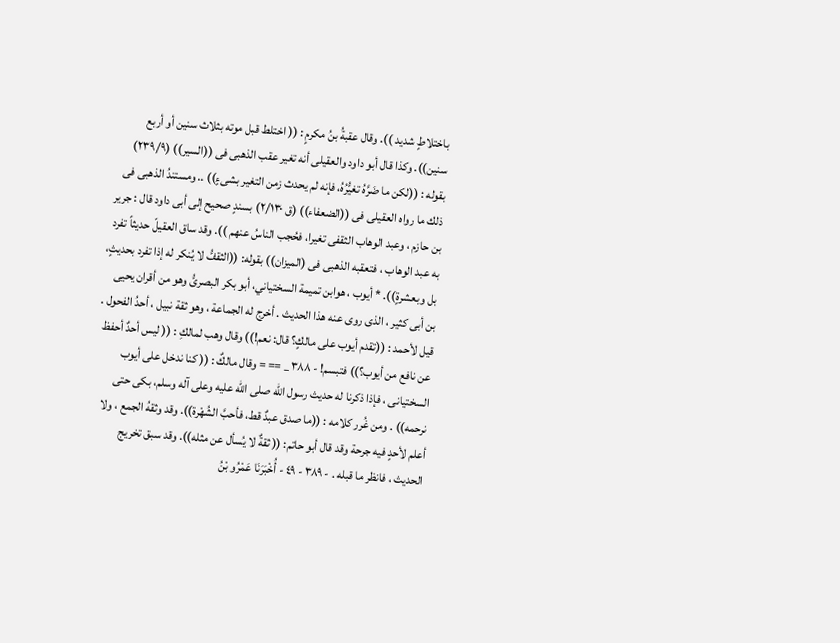باختلاطٍ شديد )). وقال عقبةُ بنُ مكرمٍ : (( اختلط قبل موته بثلاث سنين أو أربع سنين)). وكذا قال أبو داود والعقيلى أنه تغير عقب الذهبى فى ((السير)) (٢٣٩/٩) بقوله : ((لكن ما ضَرَّهُ تغيُّرُهُ، فإنه لم يحدث زمن التغير بشىءٍ)) .. ومستندُ الذهبى فى ذلك ما رواه العقيلى فى ((الضعفاء)) (ق ٢/١٣٠) بسندٍ صحيح إلى أبى داود قال : جرير بن حازم ، وعبد الوهاب الثقفى تغيرا، فحُجب الناسُ عنهم )). وقد ساق العقيلّ حديثاً تفرد به عبد الوهاب ، فتعقبه الذهبى فى (الميزان)) بقوله: ((الثقفُّ لا يُنكر له إذا تفرد بحديثٍ، بل وبعشرةٍ)). * أيوب ، هوابن تميمة السختياني، أبو بكر البصرىُّ وهو من أقران يحيى بن أبى كثير ، الذى روى عنه هذا الحديث . أخرج له الجماعة ، وهو ثقة نبيل ، أحدُ الفحول . قيل لأحمد : ((تقدم أيوب على مالكٍ؟ قال: نعم!)) وقال وهب لمالكِ : (( ليس أحدٌ أحفظ عن نافع من أيوب؟)) فتبسم! - ٣٨٨ _ == = وقال مالكٌ : (( كنا ندخل على أيوب السختيانى ، فإذا ذكرنا له حديث رسول الله صلى الله عليه وعلى آله وسلم، بكى حتى نرحمه)) . ومن غُرر كلامه : ((ما صدق عبدٌ قط، فأحبَّ الشُهْرة)). وقد وثقهُ الجمع ، ولا أعلم لأحدٍ فيه جرحة وقد قال أبو حاتم: (( ثقةٌ لا يُسأل عن مثله)). وقد سبق تخريج الحديث ، فانظر ما قبله . - ٣٨٩ - ٤٩ - أُخْبَرَنَا عَمْرُو بْنُ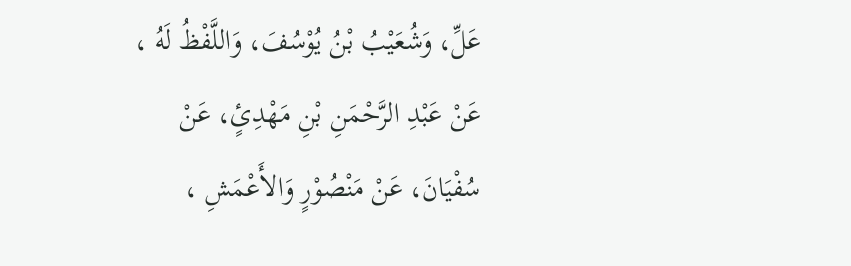عَلِّ، وَشُعَيْبُ بْنُ يُوْسُفَ، وَاللَّفْظُ لَهُ ، عَنْ عَبْدِ الرَّحْمَنِ بْنِ مَهْدِئٍ، عَنْ سُفْيَانَ، عَنْ مَنْصُوْرٍ وَالأَعْمَشِ ،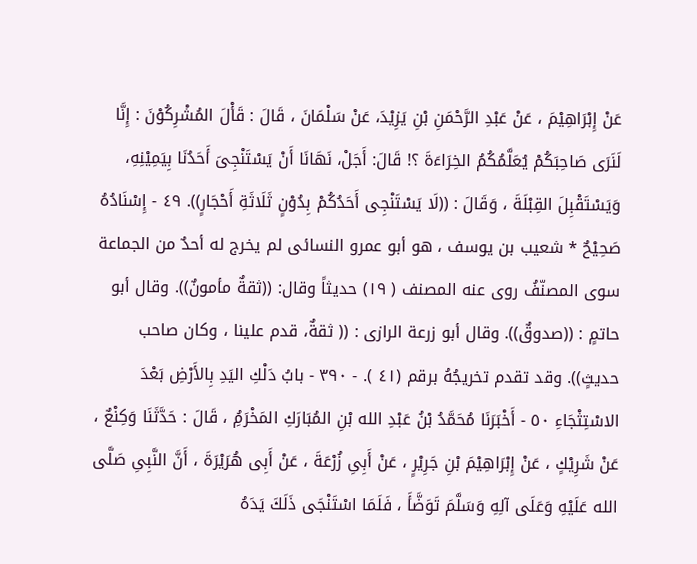عَنْ إِبْرَاهِيْمَ ، عَنْ عَبْدِ الرَّحْمَنِ بْنِ يَزِيْدَ، عَنْ سَلْمَانَ ، قَالَ : قَأْلَ المُشْرِكُوْنَ : إِنَّا لَنَرَى صَاحِبَكُمْ يُعَلَّمُكُمُ الخِرَاءَةَ ؟! قَالَ: أَجَلْ، نَهَانَا أَنْ يَسْتَنْجِىَ أَحَدُنَا بِيَمِيْنِهِ، وَيَسْتَقْبِلَ القِبْلَةَ ، وَقَالَ : ((لَا يَسْتَنْجِى أَحَدُكُمْ بِدُوْنٍ ثَلَاثَةِ أَحْجَارٍ)). ٤٩ - إِسْنَادُهُ صَحِيْحٌ * شعيب بن يوسف ، هو أبو عمرو النسائى لم يخرج له أحدٌ من الجماعة سوى المصنّفُ روى عنه المصنف ( ١٩) حديثاً وقال: ((ثقةٌ مأمونٌ)). وقال أبو حاتمٍ : ((صدوقٌ)). وقال أبو زرعة الرازى : (( ثقةٌ، قدم علينا ، وكان صاحب حديثٍ)). وقد تقدم تخريجُهُ برقم (٤١ ). - ٣٩٠ - بابُ دَلْكِ اليَدِ بِالأَرْضِ بَعْدَ الاسْتِثْجَاءِ ٥٠ - أَخْبَرَنَا مُحَمَّدُ بْنُ عَبْدِ الله بْنِ المُبَارَكِ المَخْرَمُِ ، قَالَ : حَدَّثَنَا وَكِنْعٌ ، عَنْ شَرِيْكٍ ، عَنْ إِبْرَاهِيْمَ بْنِ جَرِيْرٍ ، عَنْ أَبِىِ زُرْعَةَ ، عَنْ أَبِى هُرَيْرَةَ ، أَنَّ النَّبِىِ صَلَّى الله عَلَيْهِ وَعَلَى آلِهِ وَسَلَّمَ تَوَضَّأَ ، فَلَمَا اسْتَنْجَى ذَلَكَ يَدَهُ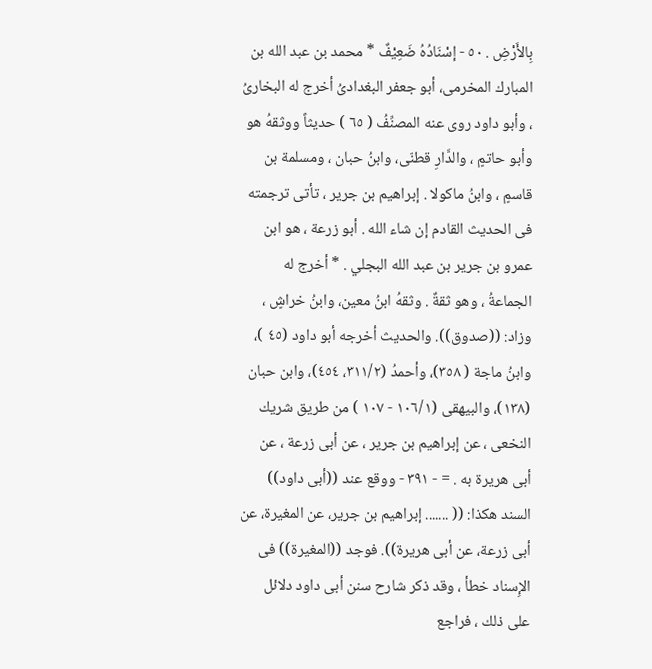بِالأَرْضِ . ٥٠ - إسْنَادُهُ ضَعِيْفٌ * محمد بن عبد الله بن المبارك المخرمى، أبو جعفر البغدادىُ أخرج له البخارىُ ، وأبو داود روى عنه المصنِّفُ ( ٦٥ ) حديثاً ووثقهُ هو وأبو حاتمٍ ، والدَّارِ قطنّى، وابنُ حبان ، ومسلمة بن قاسمٍ ، وابنُ ماكولا . إبراهيم بن جرير ، تأتى ترجمته فى الحديث القادم إن شاء الله . أبو زرعة ، هو ابن عمرو بن جرير بن عبد الله البجلي . * أخرج له الجماعةُ ، وهو ثقةٌ . وثقهُ ابنُ معين، وابنُ خراشٍ ، وزاد: ((صدوق)). والحديث أخرجه أبو داود (٤٥ )، وابنُ ماجة ( ٣٥٨)، وأحمدُ (٣١١/٢، ٤٥٤)، وابن حبان (١٣٨)، والبيهقى (١٠٦/١ - ١٠٧ ) من طريق شريك النخعى ، عن إبراهيم بن جرير ، عن أبى زرعة ، عن أبى هريرة به . = - ٣٩١ - ووقع عند ((أبى داود)) السند هكذا: (( ....... إبراهيم بن جرير، عن المغيرة، عن أبى زرعة، عن أبى هريرة)). فوجد ((المغيرة)) فى الإِسناد خطأ ، وقد ذكر شارح سنن أبى داود دلائل على ذلك ، فراجع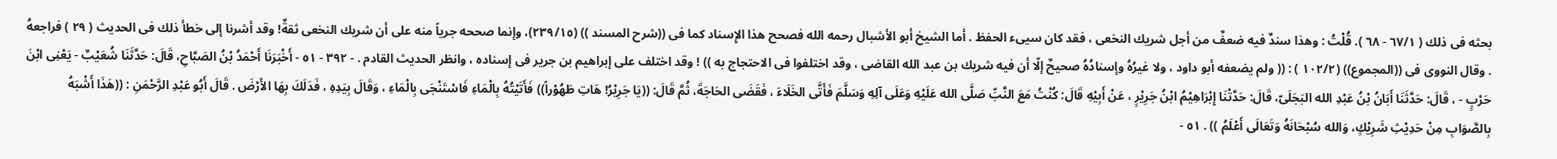بحثه فى ذلك ( ٦٧/١ - ٦٨ ). قُلْتُ : وهذا سندٌ فيه ضعفٌ من أجل شريك النخعى ، فقد كان سيىء الحفظ . أما الشيخ أبو الأشبال رحمه الله فصحح هذا الإِسناد كما فى ((شرح المسند )) (٢٣٩/١٥)، وإنما صححه جرياً منه على أن شريك النخعى ثقةٌ! وقد أشرنا إلى خطأ ذلك فى الحديث ( ٢٩ ) فراجعهُ . وقال النووى فى ((المجموع)) (١٠٢/٢ ) : (( ولم يضعفه أبو داود ، ولا غيرُهُ وإسنادُهُ صحيحٌ إلّا أن فيه شريك بن عبد الله القاضى ، وقد اختلفوا فى الاحتجاج به )) ! وقد اختلف على إبراهيم بن جرير فى إسناده ، وانظر الحديث القادم . - ٣٩٢ - ٥١ - أَخْبَرَنَا أَحْمَدُ بْنُ الصَبَّاحِ، قَالَ: حَدَّثَنَا شُعَيْبٌ - يَعْنِى ابْنَ حَرْبٍ - ، قَالَ: حَدَّثَنَا أَبَانُ بْنُ عَبْدِ الله البَجَلَىّ، قَالَ: حَدَّتْنَا إِبْرَاهِيْمُ ابْنُ جَرِيْرٍ ، عَنْ أَبِيْهِ قَالَ: كُنْتُ مَعَ النَّبِّ صَلَّى الله عَلَيْهِ وَعَلَى آلِهِ وَسَلَّمَ فَأَتَّى الخَلَاءَ ، فَقَضَى الحَاجَةَ، ثُمَّ قَالَ: ((يَا جَرِيْرُ! هَاتِ طَهُوْراً)) فَأَتَيْتُهُ بِالْمَاءِ فَاسْتَنْجَى بِالْمَاءِ ، وَقَالَ بِيَدِهِ ، فَدَلَكَ بِهَا الأَرْضَ . قَالَ أَبُو عَبْدِ الرَّحْمَنِ : ((هَذَا أَشْبَهُ بِالصَّوَابِ مِنْ حَدِيْثِ شَرِيْكٍ، وَالله سُبْحَانَهُ وَتَعَالَى أَعْلَمُ )) . ٥١ -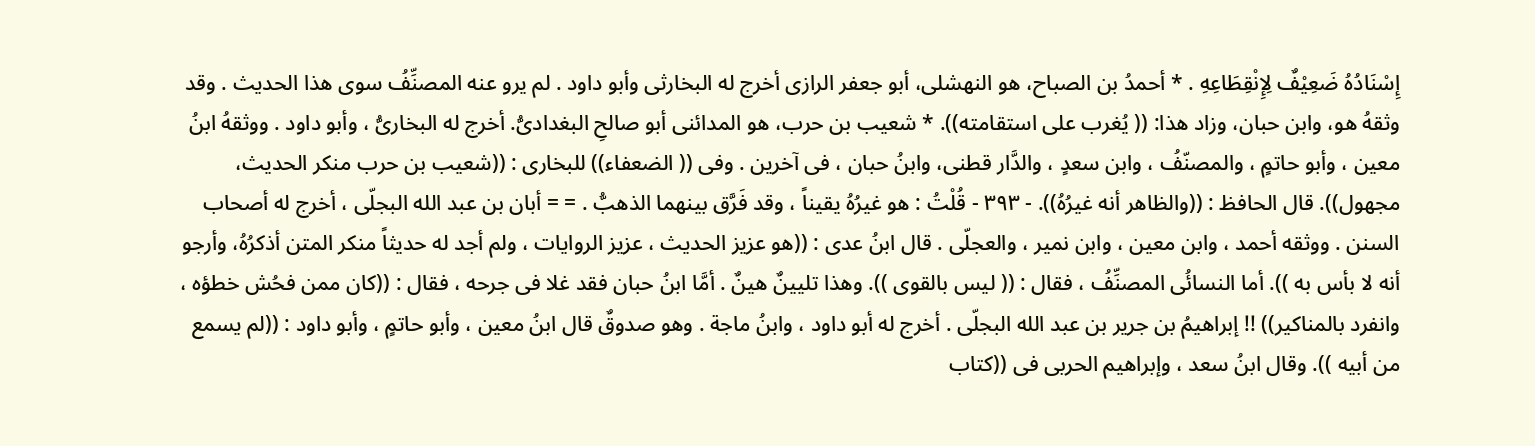إِسْنَادُهُ ضَعِيْفٌ لِإِنْقِطَاعِهِ . * أحمدُ بن الصباح، هو النهشلى، أبو جعفر الرازى أخرج له البخارثى وأبو داود . لم يرو عنه المصنِّفُ سوى هذا الحديث . وقد وثقهُ هو، وابن حبان، وزاد هذا: (( يُغرب على استقامته)). * شعيب بن حرب، هو المدائنى أبو صالحِ البغدادىُّ. أخرج له البخارىُّ ، وأبو داود . ووثقهُ ابنُ معين ، وأبو حاتمٍ ، والمصنّفُ ، وابن سعدٍ ، والدَّار قطنى، وابنُ حبان ، فى آخرين . وفى (( الضعفاء)) للبخارى : ((شعيب بن حرب منكر الحديث، مجهول)). قال الحافظ : ((والظاهر أنه غيرُهُ)). - ٣٩٣ - قُلْتُ : هو غيرُهُ يقيناً ، وقد فَرَّق بينهما الذهبُّ . = = أبان بن عبد الله البجلّى ، أخرج له أصحاب السنن . ووثقه أحمد ، وابن معين ، وابن نمير ، والعجلّى . قال ابنُ عدی : ((هو عزيز الحديث ، عزيز الروايات ، ولم أجد له حديثاً منكر المتن أذكرُهُ، وأرجو أنه لا بأس به )). أما النسائُى المصنِّفُ ، فقال : (( ليس بالقوى )). وهذا تليينٌ هينٌ . أمَّا ابنُ حبان فقد غلا فى جرحه ، فقال : ((كان ممن فحُش خطؤه ، وانفرد بالمناكير)) !! إبراهيمُ بن جرير بن عبد الله البجلّى . أخرج له أبو داود ، وابنُ ماجة . وهو صدوقٌ قال ابنُ معين ، وأبو حاتمٍ ، وأبو داود : ((لم يسمع من أبيه )). وقال ابنُ سعد ، وإبراهيم الحربى فى ((كتاب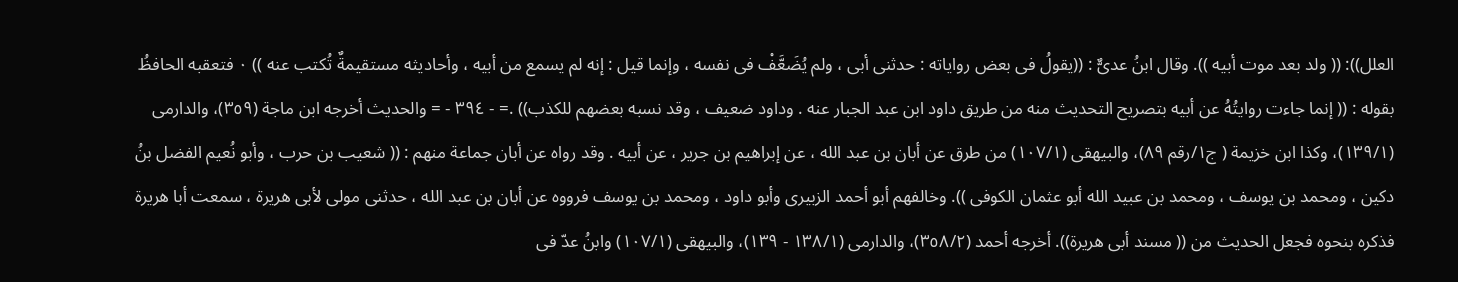العلل)): (( ولد بعد موت أبيه )). وقال ابنُ عدىٌّ : ((يقولُ فى بعض رواياته : حدثنى أبى ، ولم يُضَعَّفْ فى نفسه ، وإنما قيل : إنه لم يسمع من أبيه ، وأحاديثه مستقيمةٌ تُكتب عنه )) ٠ فتعقبه الحافظُ بقوله : (( إنما جاءت روايتُهُ عن أبيه بتصريح التحديث منه من طريق داود ابن عبد الجبار عنه . وداود ضعيف ، وقد نسبه بعضهم للكذب)) .= - ٣٩٤ - = والحديث أخرجه ابن ماجة (٣٥٩)، والدارمى (١٣٩/١)، وكذا ابن خزيمة ( ج١/رقم ٨٩)، والبيهقى (١٠٧/١) من طرق عن أبان بن عبد الله ، عن إبراهيم بن جرير ، عن أبيه . وقد رواه عن أبان جماعة منهم : (( شعيب بن حرب ، وأبو نُعيم الفضل بنُ دكين ، ومحمد بن يوسف ، ومحمد بن عبيد الله أبو عثمان الكوفى )). وخالفهم أبو أحمد الزبيرى وأبو داود ، ومحمد بن يوسف فرووه عن أبان بن عبد الله ، حدثنى مولى لأبى هريرة ، سمعت أبا هريرة فذكره بنحوہ فجعل الحديث من (( مسند أبى هريرة)). أخرجه أحمد (٣٥٨/٢)، والدارمى (١٣٨/١ - ١٣٩)، والبيهقى (١٠٧/١) وابنُ عدّ فى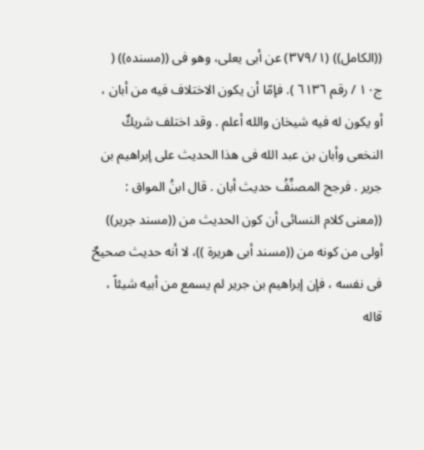((الكامل)) (٣٧٩/١) عن أبى يعلى، وهو فى ((مسنده)) ( ج١٠ / رقم ٦١٣٦ ). فإمّا أن يكون الاختلاف فيه من أبان ، أو يكون له فيه شيخان والله أعلم . وقد اختلف شريكٌ النخعى وأبان بن عبد الله فى هذا الحديث على إبراهيم بن جرير . فرجح المصنِّفُ حديث أبان . قال ابنُ المواق : ((معنى كلام النسائى أن كون الحديث من ((مسند جرير)) أولى من كونه من ((مسند أبى هريرة ))، لا أنه حديث صحيحٌ فى نفسه ، فإن إبراهيم بن جرير لم يسمع من أبيه شيئاً ، قاله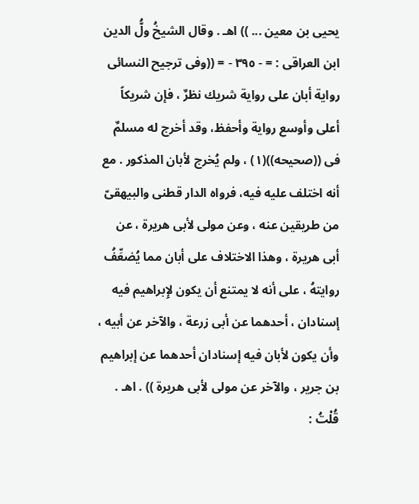يحيى بن معين ... )) اهـ . وقال الشيخُ ولُّ الدين ابن العراقى : = - ٣٩٥ - = ((وفى ترجيح النسائى رواية أبان على رواية شريك نظرٌ ، فإن شريكاً أعلى وأوسع رواية وأحفظ، وقد أخرج له مسلمٌ فى ((صحيحه))(١) ، ولم يُخرج لأبان المذكور . مع أنه اختلف عليه فيه، فرواه الدار قطنى والبيهقىّ من طريقين عنه ، وعن مولى لأبى هريرة ، عن أبى هريرة ، وهذا الاختلاف على أبان مما يُضعِّفُ روايتهُ ، على أنه لا يمتنع أن يكون لإِبراهيم فيه إسنادان ، أحدهما عن أبى زرعة ، والآخر عن أبيه ، وأن يكون لأبان فيه إسنادان أحدهما عن إبراهيم بن جرير ، والآخر عن مولى لأبى هريرة )) . اهـ . قُلْتُ :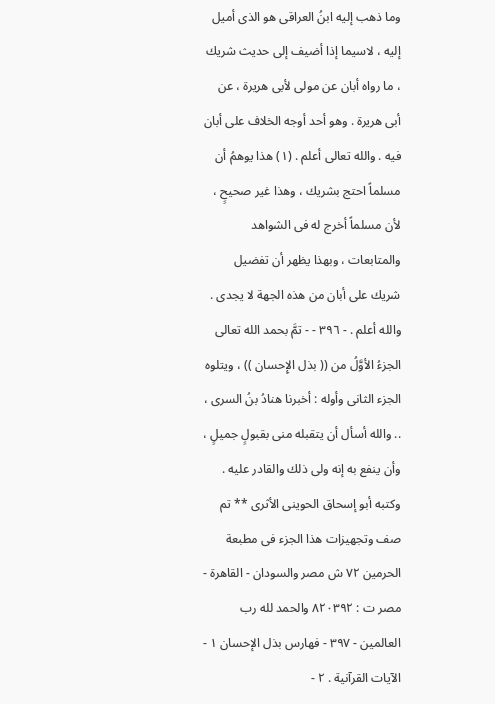وما ذهب إليه ابنُ العراقى هو الذى أميل إليه ، لاسيما إذا أضيف إلى حديث شريك ، ما رواه أبان عن مولى لأبى هريرة ، عن أبى هريرة . وهو أحد أوجه الخلاف على أبان فيه . والله تعالى أعلم . (١) هذا يوهمُ أن مسلماً احتج بشريك ، وهذا غير صحيحٍ ، لأن مسلماً أخرج له فى الشواهد والمتابعات ، وبهذا يظهر أن تفضيل شريك على أبان من هذه الجهة لا يجدى . والله أعلم . - ٣٩٦ - - تمَّ بحمد الله تعالى الجزءُ الأوَّلُ من (( بذل الإِحسان )) ، ويتلوه الجزء الثانى وأوله : أخبرنا هنادُ بنُ السرى ، .. والله أسأل أن يتقبله منى بقبولٍ جميلٍ ، وأن ينفع به إنه ولى ذلك والقادر عليه . وكتبه أبو إسحاق الحوينى الأثرى ** تم صف وتجهيزات هذا الجزء فى مطبعة الحرمين ٧٢ ش مصر والسودان - القاهرة - مصر ت : ٨٢٠٣٩٢ والحمد لله رب العالمين - ٣٩٧ - فهارس بذل الإحسان ١ - الآيات القرآنية . ٢ -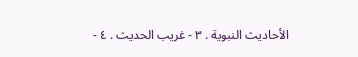الأحاديث النبوية . ٣ - غريب الحديث . ٤ -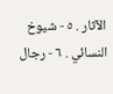الآثار . ٥ - شيوخ النسائي . ٦ - رجال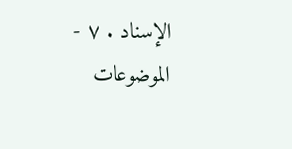الإسناد . ٧ - الموضوعات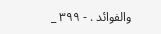والفوائد . - ٣٩٩ _